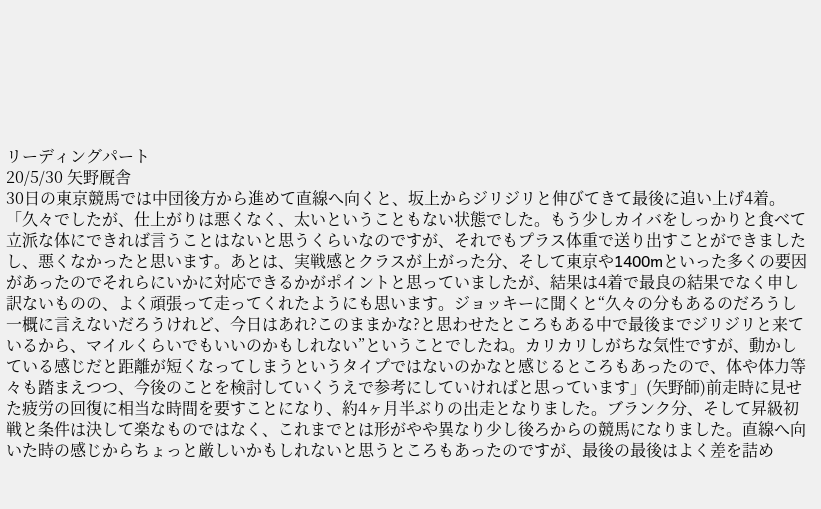リーディングパート
20/5/30 矢野厩舎
30日の東京競馬では中団後方から進めて直線へ向くと、坂上からジリジリと伸びてきて最後に追い上げ4着。「久々でしたが、仕上がりは悪くなく、太いということもない状態でした。もう少しカイバをしっかりと食べて立派な体にできれば言うことはないと思うくらいなのですが、それでもプラス体重で送り出すことができましたし、悪くなかったと思います。あとは、実戦感とクラスが上がった分、そして東京や1400mといった多くの要因があったのでそれらにいかに対応できるかがポイントと思っていましたが、結果は4着で最良の結果でなく申し訳ないものの、よく頑張って走ってくれたようにも思います。ジョッキーに聞くと“久々の分もあるのだろうし一概に言えないだろうけれど、今日はあれ?このままかな?と思わせたところもある中で最後までジリジリと来ているから、マイルくらいでもいいのかもしれない”ということでしたね。カリカリしがちな気性ですが、動かしている感じだと距離が短くなってしまうというタイプではないのかなと感じるところもあったので、体や体力等々も踏まえつつ、今後のことを検討していくうえで参考にしていければと思っています」(矢野師)前走時に見せた疲労の回復に相当な時間を要すことになり、約4ヶ月半ぶりの出走となりました。ブランク分、そして昇級初戦と条件は決して楽なものではなく、これまでとは形がやや異なり少し後ろからの競馬になりました。直線へ向いた時の感じからちょっと厳しいかもしれないと思うところもあったのですが、最後の最後はよく差を詰め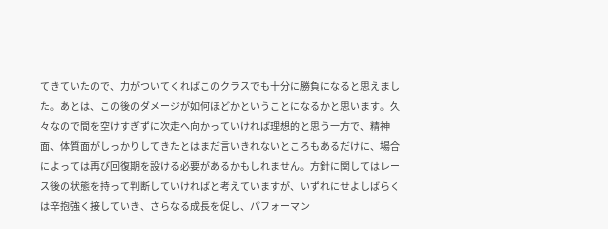てきていたので、力がついてくればこのクラスでも十分に勝負になると思えました。あとは、この後のダメージが如何ほどかということになるかと思います。久々なので間を空けすぎずに次走へ向かっていければ理想的と思う一方で、精神面、体質面がしっかりしてきたとはまだ言いきれないところもあるだけに、場合によっては再び回復期を設ける必要があるかもしれません。方針に関してはレース後の状態を持って判断していければと考えていますが、いずれにせよしばらくは辛抱強く接していき、さらなる成長を促し、パフォーマン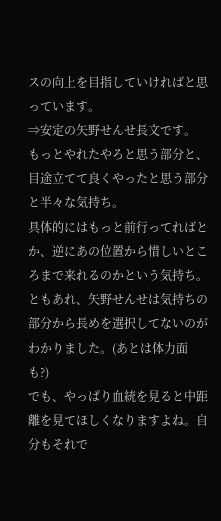スの向上を目指していければと思っています。
⇒安定の矢野せんせ長文です。
もっとやれたやろと思う部分と、目途立てて良くやったと思う部分と半々な気持ち。
具体的にはもっと前行ってればとか、逆にあの位置から惜しいところまで来れるのかという気持ち。
ともあれ、矢野せんせは気持ちの部分から長めを選択してないのがわかりました。(あとは体力面も?)
でも、やっぱり血統を見ると中距離を見てほしくなりますよね。自分もそれで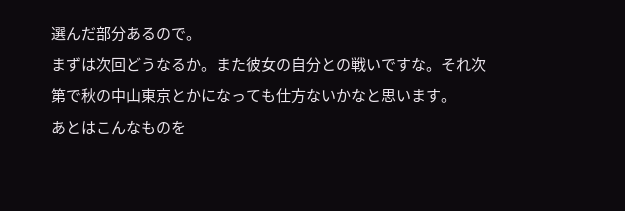選んだ部分あるので。
まずは次回どうなるか。また彼女の自分との戦いですな。それ次第で秋の中山東京とかになっても仕方ないかなと思います。
あとはこんなものを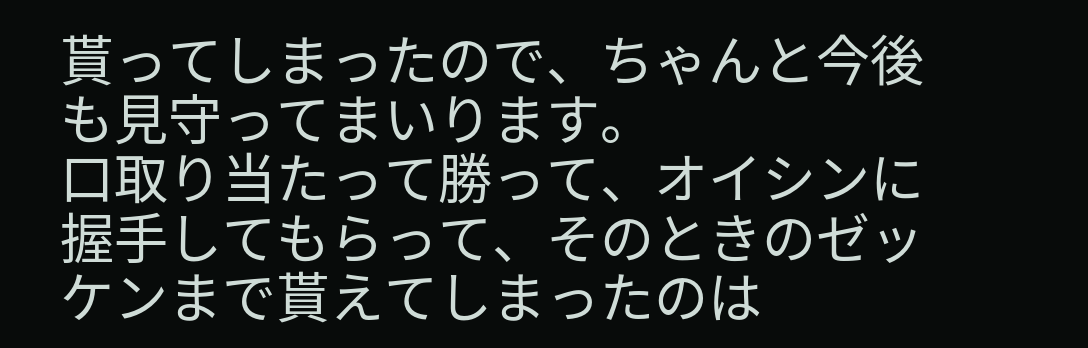貰ってしまったので、ちゃんと今後も見守ってまいります。
口取り当たって勝って、オイシンに握手してもらって、そのときのゼッケンまで貰えてしまったのは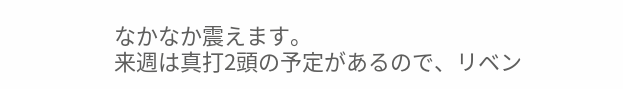なかなか震えます。
来週は真打2頭の予定があるので、リベン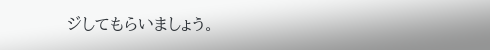ジしてもらいましょう。